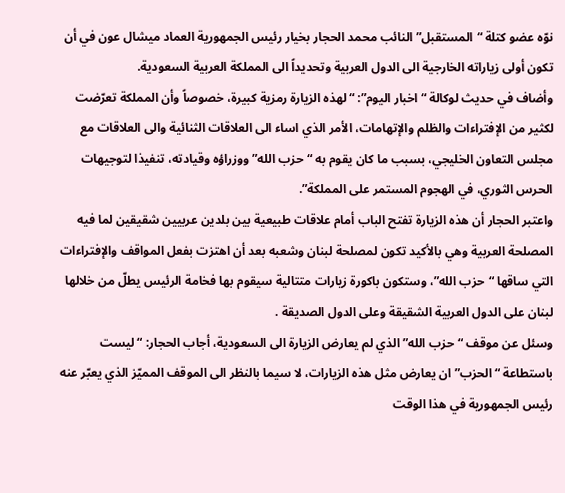نوّه عضو كتلة “المستقبل” النائب محمد الحجار بخيار رئيس الجمهورية العماد ميشال عون في أن تكون أولى زياراته الخارجية الى الدول العربية وتحديداً الى المملكة العربية السعودية.
وأضاف في حديث لوكالة “اخبار اليوم”: “لهذه الزيارة رمزية كبيرة، خصوصاً وأن المملكة تعرّضت لكثير من الإفتراءات والظلم والإتهامات، الأمر الذي اساء الى العلاقات الثنائية والى العلاقات مع مجلس التعاون الخليجي، بسبب ما كان يقوم به “حزب الله” ووزراؤه وقيادته، تنفيذا لتوجيهات الحرس الثوري، في الهجوم المستمر على المملكة”.
واعتبر الحجار أن هذه الزيارة تفتح الباب أمام علاقات طبيعية بين بلدين عربيين شقيقين لما فيه المصلحة العربية وهي بالأكيد تكون لمصلحة لبنان وشعبه بعد أن اهتزت بفعل المواقف والإفتراءات التي ساقها “حزب الله”، وستكون باكورة زيارات متتالية سيقوم بها فخامة الرئيس يطلّ من خلالها لبنان على الدول العربية الشقيقة وعلى الدول الصديقة .
وسئل عن موقف “حزب الله” الذي لم يعارض الزيارة الى السعودية، أجاب الحجار: “ليست باستطاعة “الحزب” ان يعارض مثل هذه الزيارات، لا سيما بالنظر الى الموقف المميّز الذي يعبّر عنه رئيس الجمهورية في هذا الوقت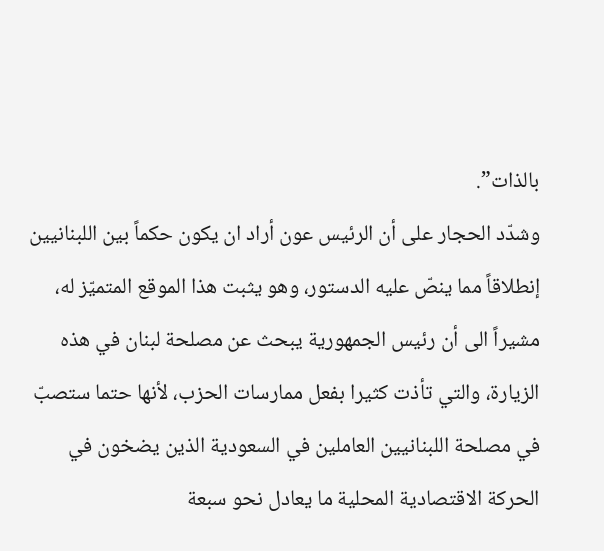بالذات”.
وشدّد الحجار على أن الرئيس عون أراد ان يكون حكماً بين اللبنانيين إنطلاقاً مما ينصّ عليه الدستور، وهو يثبت هذا الموقع المتميّز له، مشيراً الى أن رئيس الجمهورية يبحث عن مصلحة لبنان في هذه الزيارة، والتي تأذت كثيرا بفعل ممارسات الحزب، لأنها حتما ستصبّ في مصلحة اللبنانيين العاملين في السعودية الذين يضخون في الحركة الاقتصادية المحلية ما يعادل نحو سبعة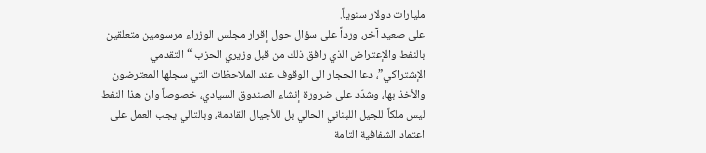مليارات دولار سنوياً.
على صعيد آخر، ورداً على سؤال حول إقرار مجلس الوزراء مرسومين متعلقين بالنفط والإعتراض الذي رافق ذلك من قبل وزيري الحزب “التقدمي الإشتراكي”، دعا الحجار الى الوقوف عند الملاحظات التي سجلها المعترضون والأخذ بها، وشدّد على ضرورة إنشاء الصندوق السيادي، خصوصاً وان هذا النفط ليس ملكاً للجيل اللبناني الحالي بل للأجيال القادمة، وبالتالي يجب العمل على اعتماد الشفافية التامة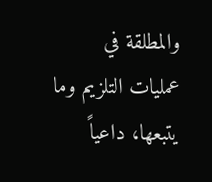والمطلقة في عمليات التلزيم وما يتبعها، داعياً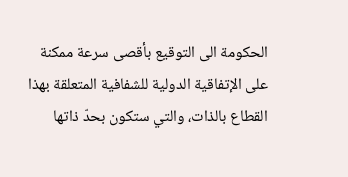الحكومة الى التوقيع بأقصى سرعة ممكنة على الإتفاقية الدولية للشفافية المتعلقة بهذا القطاع بالذات، والتي ستكون بحدّ ذاتها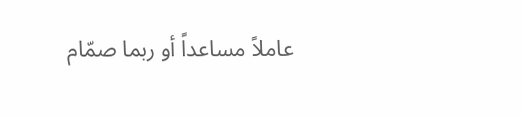عاملاً مساعداً أو ربما صمّام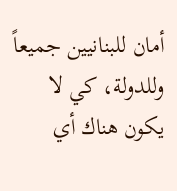أمان للبنانيين جميعاً وللدولة، كي لا يكون هناك أي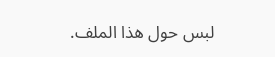لبس حول هذا الملف.